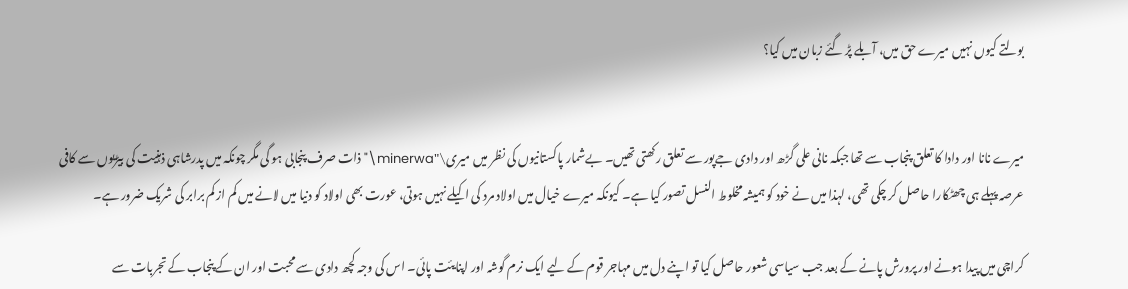بولتے کیوں نہیں میرے حق میں، آبلے پڑ گئے زبان میں کیا؟


میرے نانا اور دادا کا تعلق پنجاب سے تھا جبکہ نانی علی گڑھ اور دادی جےپور سے تعلق رکھتی تھیں۔ بےشمار پاکستانیوں کی نظر میں میری\"minerwa\" ذات صرف پنجابی ہو گی مگر چونکہ میں پدرشاہی ذہنیت کی بیڑیوں سے کافی عرصہ پہلے ہی چھٹکارا حاصل کر چکی تھی، لہذا میں نے خود کو ہمیشہ مخلوط النسل تصور کیا ہے۔ کیونکہ میرے خیال میں اولاد مرد کی اکیلے نہیں ہوتی، عورت بھی اولاد کو دنیا میں لانے میں کم از کم برابر کی شریک ضرور ہے۔

کراچی میں پیدا ہونے اور پرورش پانے کے بعد جب سیاسی شعور حاصل کیا تو اپنے دل میں مہاجر قوم کے لیے ایک نرم گوشہ اور اپنایئت پائی۔ اس کی وجہ کچھ دادی سے محبت اور ان کے پنجاب کے تجربات سے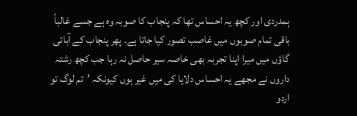ہمدردی اور کچھ یہ احساس تھا کہ پنجاب کا صوبہ وہ ہے جسے غالباً باقی تمام صوبوں میں غاصب تصور کیا جاتا ہے۔ پھر پنجاب کے آبائی گاؤں میں میرا اپنا تجربہ بھی خاصہ سیر حاصل نہ رہا جب کچھ رشتہ داروں نے مجھے یہ احساس دلایا کی میں غیر ہوں کیونکہ ’تم لوگ تو اردو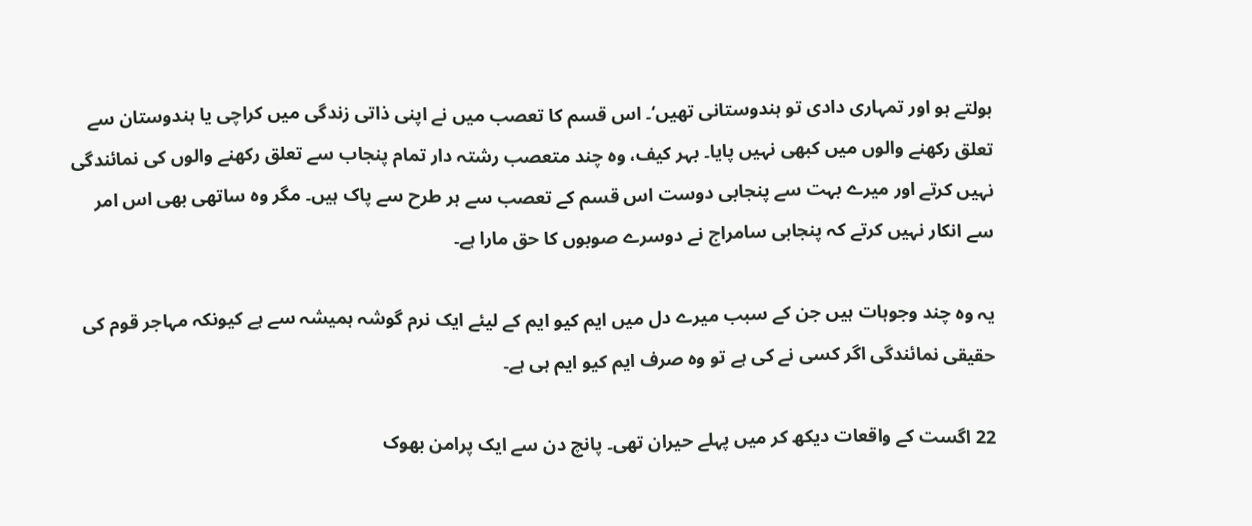بولتے ہو اور تمہاری دادی تو ہندوستانی تھیں‘۔ اس قسم کا تعصب میں نے اپنی ذاتی زندگی میں کراچی یا ہندوستان سے تعلق رکھنے والوں میں کبھی نہیں پایا۔ بہر کیف، وہ چند متعصب رشتہ دار تمام پنجاب سے تعلق رکھنے والوں کی نمائندگی نہیں کرتے اور میرے بہت سے پنجابی دوست اس قسم کے تعصب سے ہر طرح سے پاک ہیں۔ مگر وہ ساتھی بھی اس امر سے انکار نہیں کرتے کہ پنجابی سامراج نے دوسرے صوبوں کا حق مارا ہے۔

یہ وہ چند وجوہات ہیں جن کے سبب میرے دل میں ایم کیو ایم کے لیئے ایک نرم گوشہ ہمیشہ سے ہے کیونکہ مہاجر قوم کی حقیقی نمائندگی اگر کسی نے کی ہے تو وہ صرف ایم کیو ایم ہی ہے۔

22 اگست کے واقعات دیکھ کر میں پہلے حیران تھی۔ پانچ دن سے ایک پرامن بھوک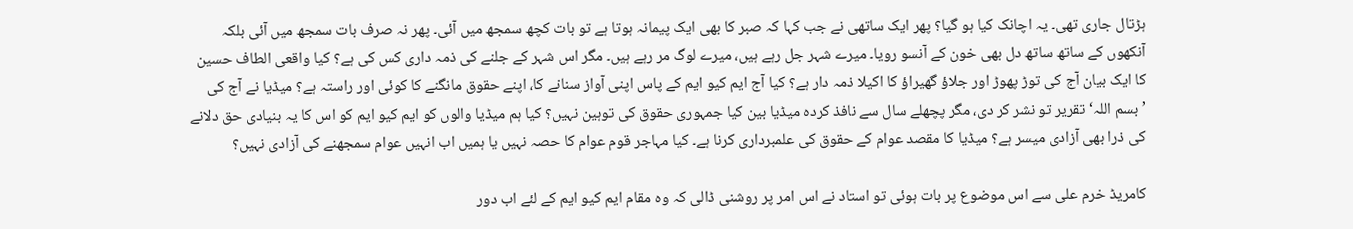ہڑتال جاری تھی۔ یہ اچانک کیا ہو گیا؟ پھر ایک ساتھی نے جب کہا کہ صبر کا بھی ایک پیمانہ ہوتا ہے تو بات کچھ سمجھ میں آئی۔ پھر نہ صرف بات سمجھ میں آئی بلکہ آنکھوں کے ساتھ ساتھ دل بھی خون کے آنسو رویا۔ میرے شہر جل رہے ہیں، میرے لوگ مر رہے ہیں۔ مگر اس شہر کے جلنے کی ذمہ داری کس کی ہے؟ کیا واقعی الطاف حسین کا ایک بیان آج کی توڑ پھوڑ اور جلاؤ گھیراؤ کا اکیلا ذمہ دار ہے؟ کیا آج ایم کیو ایم کے پاس اپنی آواز سنانے کا، اپنے حقوق مانگنے کا کوئی اور راستہ ہے؟ میڈیا نے آج کی ’بسم اللہ‘ تقریر تو نشر کر دی، مگر پچھلے سال سے نافذ کردہ میڈیا بین کیا جمہوری حقوق کی توہین نہیں؟ کیا ہم میڈیا والوں کو ایم کیو ایم کو اس کا یہ بنیادی حق دلانے کی ذرا بھی آزادی میسر ہے؟ میڈیا کا مقصد عوام کے حقوق کی علمبرداری کرنا ہے۔ کیا مہاجر قوم عوام کا حصہ نہیں یا ہمیں اب انہیں عوام سمجھنے کی آزادی نہیں؟

کامریڈ خرم علی سے اس موضوع پر بات ہوئی تو استاد نے اس امر پر روشنی ڈالی کہ وہ مقام ایم کیو ایم کے لئے اب دور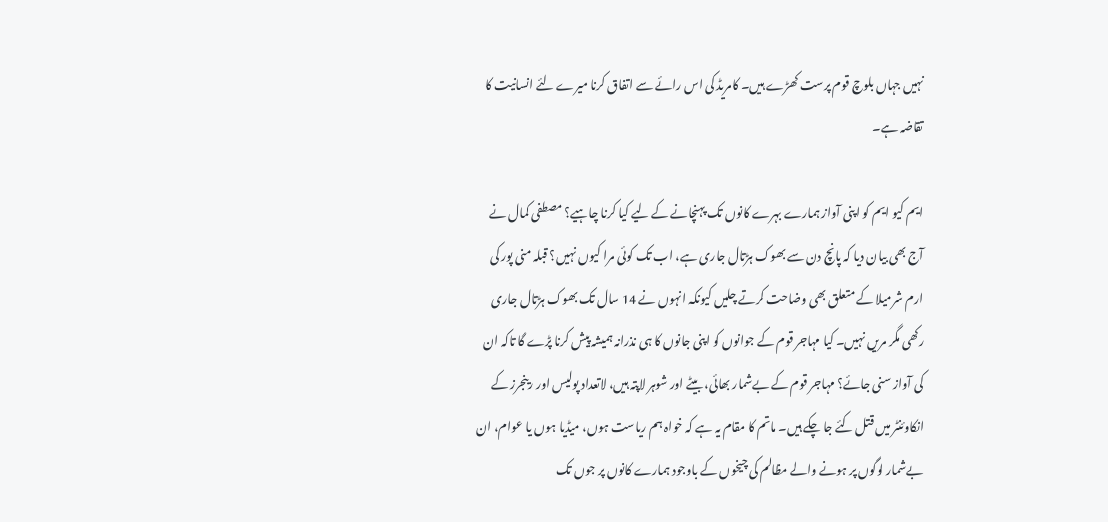نہیں جہاں بلوچ قوم پرست کھڑے ہیں۔ کامریڈ کی اس رائے سے اتفاق کرنا میرے لئے انسانیت کا تقاضہ ہے۔

ایم کیو ایم کو اپنی آواز ہمارے بہرے کانوں تک پہنچانے کے لیے کیا کرنا چاہیے؟ مصطفی کمال نے آج بھی بیان دیا کہ پانچ دن سے بھوک ہڑتال جاری ہے، اب تک کوئی مرا کیوں نہیں؟ قبلہ منی پور کی ارم شرمیلا کے متعلق بھی وضاحت کرتے چلیں کیونکہ انہوں نے 14 سال تک بھوک ہڑتال جاری رکھی مگر مریں نہیں۔ کیا مہاجر قوم کے جوانوں کو اپنی جانوں کا ہی نذرانہ ہمیشہ پیش کرنا پڑے گا تاکہ ان کی آواز سنی جائے؟ مہاجر قوم کے بےشمار بھائی، بیٹے اور شوہر لاپتہ ہیں، لاتعداد پولیس اور رینجرز کے انکاوئنٹر میں قتل کئے جا چکے ہیں۔ ماتم کا مقام یہ ہے کہ خواہ ہم ریاست ہوں، میڈیا ہوں یا عوام، ان بےشمار لوگوں پر ہونے والے مظالم کی چیخوں کے باوجود ہمارے کانوں پر جوں تک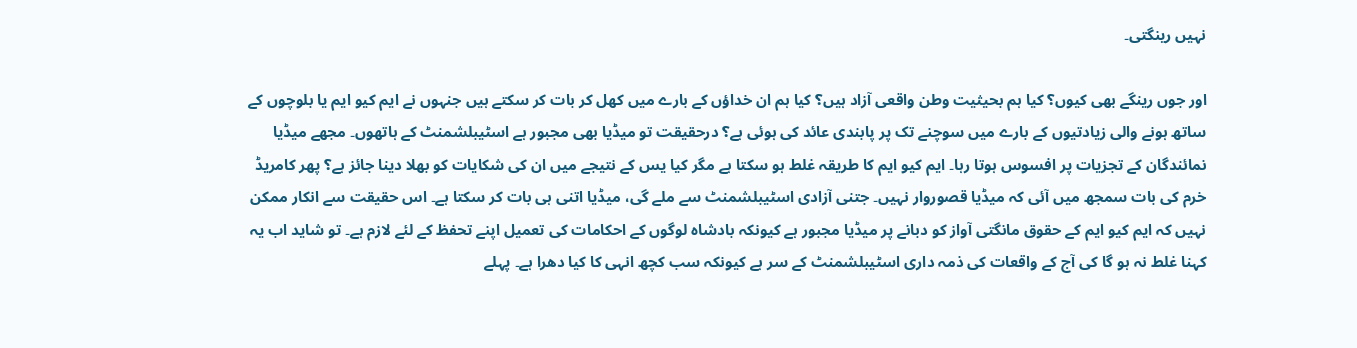نہیں رینگتی۔

اور جوں رینگے بھی کیوں؟ کیا ہم بحیثیت وطن واقعی آزاد ہیں؟ کیا ہم ان خداؤں کے بارے میں کھل کر بات کر سکتے ہیں جنہوں نے ایم کیو ایم یا بلوچوں کے ساتھ ہونے والی زیادتیوں کے بارے میں سوچنے تک پر پابندی عائد کی ہوئی ہے؟ درحقیقت تو میڈیا بھی مجبور ہے اسٹیبلشمنٹ کے ہاتھوں۔ مجھے میڈیا نمائندگان کے تجزیات پر افسوس ہوتا رہا۔ ایم کیو ایم کا طریقہ غلط ہو سکتا ہے مگر کیا یس کے نتیجے میں ان کی شکایات کو بھلا دینا جائز ہے؟ پھر کامریڈ خرم کی بات سمجھ میں آئی کہ میڈیا قصوروار نہیں۔ جتنی آزادی اسٹیبلشمنٹ سے ملے گی، میڈیا اتنی ہی بات کر سکتا ہے۔ اس حقیقت سے انکار ممکن نہیں کہ ایم کیو ایم کے حقوق مانگتی آواز کو دبانے پر میڈیا مجبور ہے کیونکہ بادشاہ لوگوں کے احکامات کی تعمیل اپنے تحفظ کے لئے لازم ہے۔ تو شاید اب یہ کہنا غلط نہ ہو گا کی آج کے واقعات کی ذمہ داری اسٹیبلشمنٹ کے سر ہے کیونکہ سب کچھ انہی کا کیا دھرا ہے۔ پہلے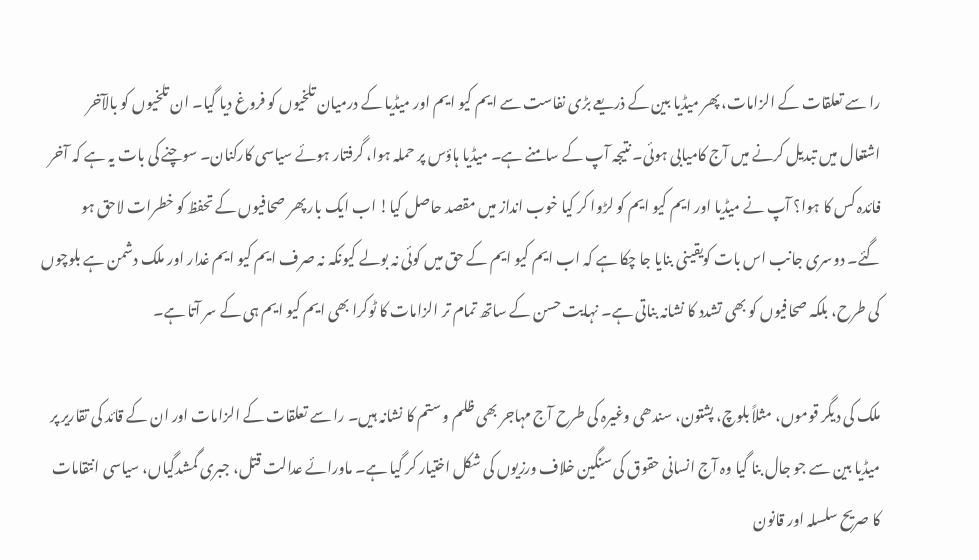را سے تعلقات کے الزامات، پھر میڈیا بین کے ذریعے بڑی نفاست سے ایم کیو ایم اور میڈیا کے درمیان تلخیوں کو فروغ دیا گیا۔ ان تلخیوں کو بالآخر اشتعال میں تبدیل کرنے میں آج کامیابی ہوئی۔ نتیجہ آپ کے سامنے ہے۔ میڈیا ہاؤس پر حملہ ہوا، گرفتار ہوئے سیاسی کارکنان۔ سوچنے کی بات یہ ہے کہ آخر فائدہ کس کا ہوا؟ آپ نے میڈیا اور ایم کیو ایم کو لڑوا کر کیا خوب انداز میں مقصد حاصل کیا! اب ایک بار پھر صحافیوں کے تحفظ کو خطرات لاحق ہو گئے۔ دوسری جانب اس بات کویقینی بنایا جا چکا ہے کہ اب ایم کیو ایم کے حق میں کوئی نہ بولے کیونکہ نہ صرف ایم کیو ایم غدار اور ملک دشمن ہے بلوچوں کی طرح، بلکہ صحافیوں کو بھی تشدد کا نشانہ بناتی ہے۔ نہایت حسن کے ساتھ تمام تر الزامات کا ٹوکرا بھی ایم کیو ایم ہی کے سر آتا ہے۔

ملک کی دیگر قوموں، مثلاً بلوچ، پشتون، سندھی وغیرہ کی طرح آج مہاجر بھی ظلم و ستم کا نشانہ ہیں۔ را سے تعلقات کے الزامات اور ان کے قائد کی تقاریر پر میڈیا بین سے جو جال بنا گیا وہ آج انسانی حقوق کی سنگین خلاف ورزیوں کی شکل اختیار کر گیا ہے۔ ماورائے عدالت قتل، جبری گمشدگیاں، سیاسی انتقامات کا صریح سلسلہ اور قانون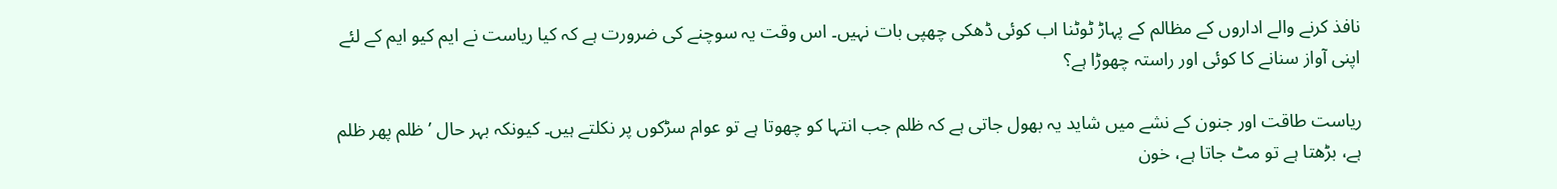نافذ کرنے والے اداروں کے مظالم کے پہاڑ ٹوٹنا اب کوئی ڈھکی چھپی بات نہیں۔ اس وقت یہ سوچنے کی ضرورت ہے کہ کیا ریاست نے ایم کیو ایم کے لئے اپنی آواز سنانے کا کوئی اور راستہ چھوڑا ہے؟

ریاست طاقت اور جنون کے نشے میں شاید یہ بھول جاتی ہے کہ ظلم جب انتہا کو چھوتا ہے تو عوام سڑکوں پر نکلتے ہیں۔ کیونکہ بہر حال ’ظلم پھر ظلم ہے، بڑھتا ہے تو مٹ جاتا ہے، خون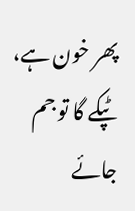پھر خون ہے، ٹپکے گا تو جم جائے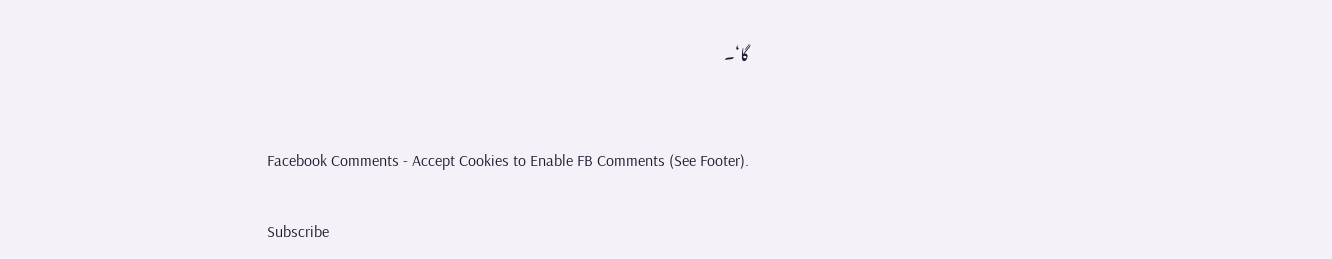گا‘۔


Facebook Comments - Accept Cookies to Enable FB Comments (See Footer).

Subscribe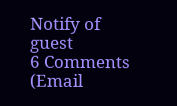Notify of
guest
6 Comments (Email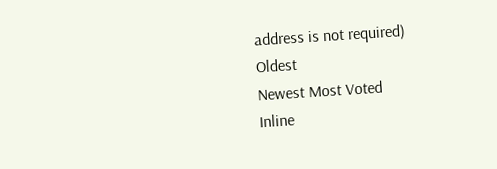address is not required)
Oldest
Newest Most Voted
Inline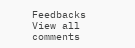Feedbacks
View all comments